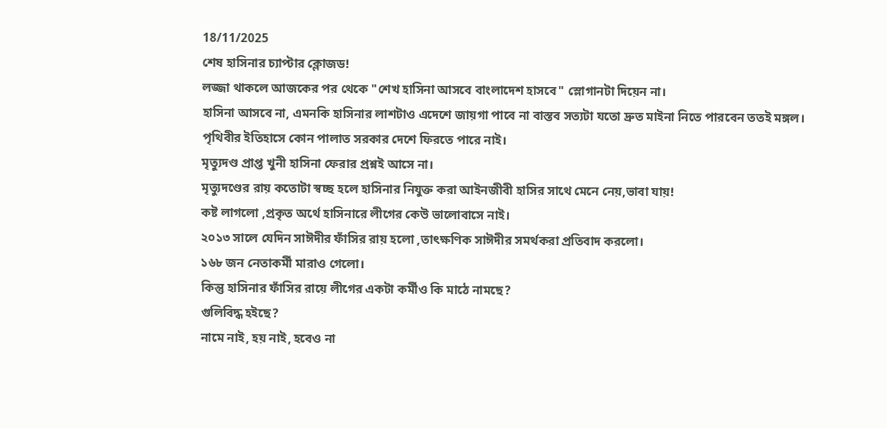18/11/2025
শেষ হাসিনার চ্যাপ্টার ক্লোজড!
লজ্জা থাকলে আজকের পর থেকে "শেখ হাসিনা আসবে বাংলাদেশ হাসবে" স্লোগানটা দিয়েন না।
হাসিনা আসবে না, এমনকি হাসিনার লাশটাও এদেশে জায়গা পাবে না বাস্তব সত্যটা যতো দ্রুত মাইনা নিতে পারবেন ততই মঙ্গল।
পৃথিবীর ইতিহাসে কোন পালাত সরকার দেশে ফিরতে পারে নাই।
মৃত্যুদণ্ড প্রাপ্ত খুনী হাসিনা ফেরার প্রশ্নই আসে না।
মৃত্যুদণ্ডের রায় কতোটা স্বচ্ছ হলে হাসিনার নিযুক্ত করা আইনজীবী হাসির সাথে মেনে নেয়,ভাবা যায়!
কষ্ট লাগলো ,প্রকৃত অর্থে হাসিনারে লীগের কেউ ভালোবাসে নাই।
২০১৩ সালে যেদিন সাঈদীর ফাঁসির রায় হলো ,তাৎক্ষণিক সাঈদীর সমর্থকরা প্রতিবাদ করলো।
১৬৮ জন নেতাকর্মী মারাও গেলো।
কিন্তু হাসিনার ফাঁসির রায়ে লীগের একটা কর্মীও কি মাঠে নামছে?
গুলিবিদ্ধ হইছে?
নামে নাই, হয় নাই, হবেও না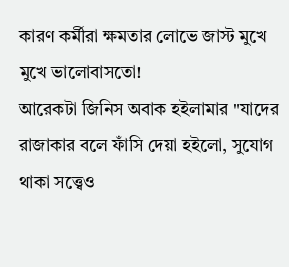কারণ কর্মীরা ক্ষমতার লোভে জাস্ট মুখে মুখে ভালোবাসতো!
আরেকটা জিনিস অবাক হইলামার "যাদের রাজাকার বলে ফাঁসি দেয়া হইলো, সুযোগ থাকা সত্ত্বেও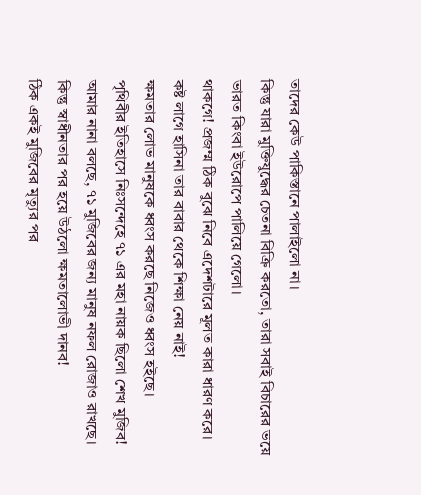তাদের কেউ পাকিস্তানে পালাইলো না।
কিন্তু যারা মুক্তিযুদ্ধের চেতনা বিক্রি করতো, তারা সবাই বিচারের ভয়ে ভারত কিংবা ইউরোপে পালিয়ে গেলো।
থাকগে! প্রজম্ম ঠিক বুঝে নিবে এদেশটারে মূলত কারা ধারণ করে।
কষ্ট লাগে হাসিনা তার বাবার থেকে শিক্ষা নেয় নাই!
ক্ষমতার লোভ মানুষকে ধ্বংস করছে নিজেও ধ্বংস হইছে।
পৃথিবীর ইতিহাসে নিঃসন্দেহে ৭১ এর মহা নায়ক ছিলো শেখ মুজিব!
আমার নানা বলছে, ৭১ মুজিবের জন্য মানুষ নফল রোজাও রাখছে।
কিন্তু স্বাধীনতার পর হয়ে উঠলো ক্ষমতালোভী দানব!
ঠিক একই মুজিবের মৃত্যুর পর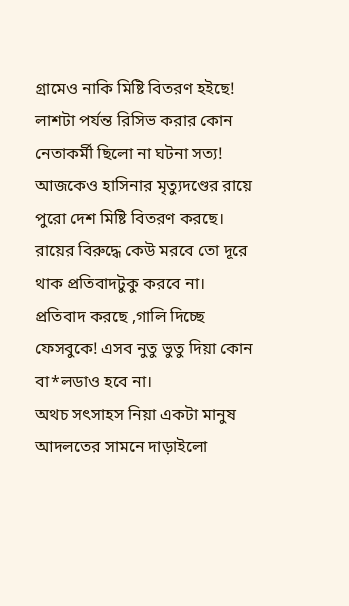গ্রামেও নাকি মিষ্টি বিতরণ হইছে! লাশটা পর্যন্ত রিসিভ করার কোন নেতাকর্মী ছিলো না ঘটনা সত্য!
আজকেও হাসিনার মৃত্যুদণ্ডের রায়ে পুরো দেশ মিষ্টি বিতরণ করছে। রায়ের বিরুদ্ধে কেউ মরবে তো দূরে থাক প্রতিবাদটুকু করবে না।
প্রতিবাদ করছে ,গালি দিচ্ছে ফেসবুকে! এসব নুতু ভুতু দিয়া কোন বা*লডাও হবে না।
অথচ সৎসাহস নিয়া একটা মানুষ আদলতের সামনে দাড়াইলো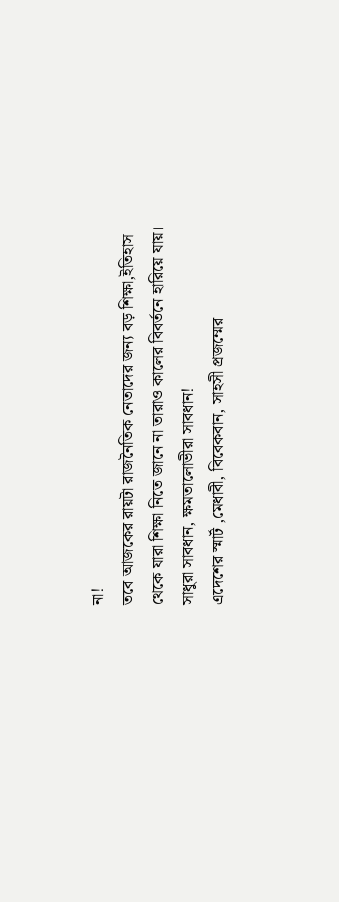না!
তবে আজকের রায়টা রাজনৈতিক নেতাদের জন্য বড় শিক্ষা,ইতিহাস থেকে যারা শিক্ষা নিতে জানে না তারাও কালের বিবর্তনে হারিয়ে যায়।
সাধুরা সাবধান, ক্ষমতালোভীরা সাবধান!
এদেশের স্মার্ট ,মেধাবী, বিবেকবান, সাহসী প্রজম্মের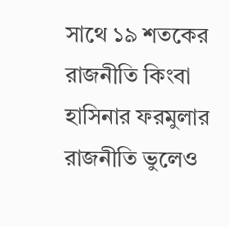সাথে ১৯ শতকের রাজনীতি কিংবা হাসিনার ফরমুলার রাজনীতি ভুলেও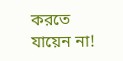করতে যায়েন না!